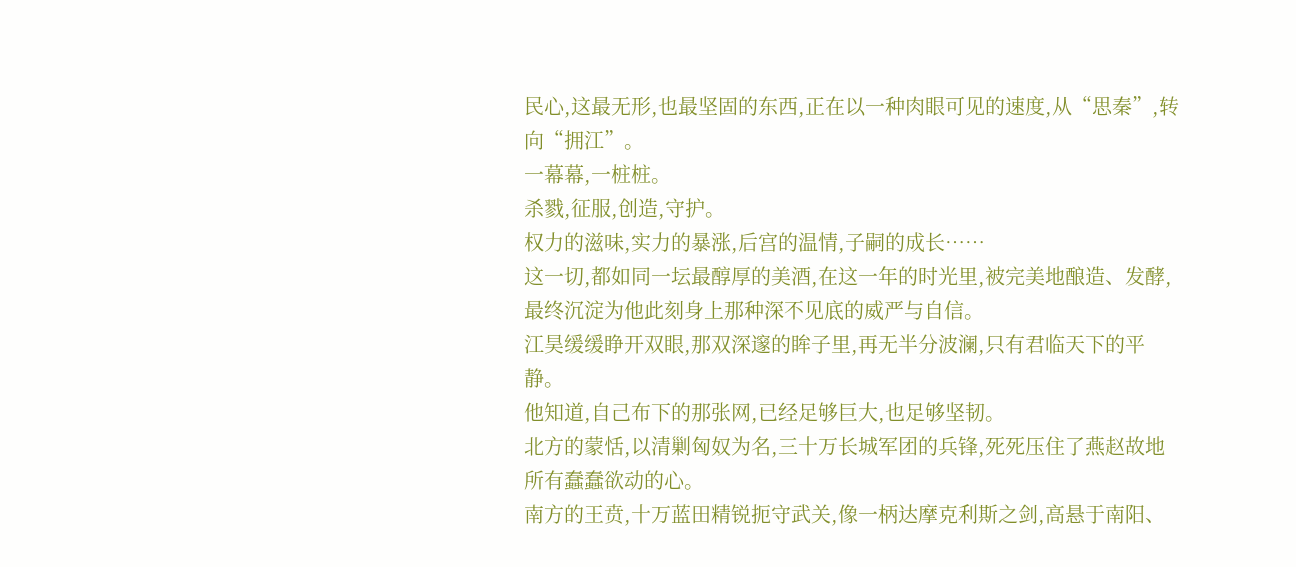民心,这最无形,也最坚固的东西,正在以一种肉眼可见的速度,从“思秦”,转向“拥江”。
一幕幕,一桩桩。
杀戮,征服,创造,守护。
权力的滋味,实力的暴涨,后宫的温情,子嗣的成长……
这一切,都如同一坛最醇厚的美酒,在这一年的时光里,被完美地酿造、发酵,最终沉淀为他此刻身上那种深不见底的威严与自信。
江昊缓缓睁开双眼,那双深邃的眸子里,再无半分波澜,只有君临天下的平静。
他知道,自己布下的那张网,已经足够巨大,也足够坚韧。
北方的蒙恬,以清剿匈奴为名,三十万长城军团的兵锋,死死压住了燕赵故地所有蠢蠢欲动的心。
南方的王贲,十万蓝田精锐扼守武关,像一柄达摩克利斯之剑,高悬于南阳、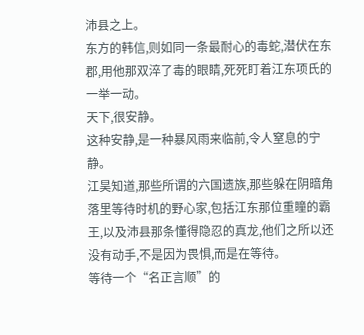沛县之上。
东方的韩信,则如同一条最耐心的毒蛇,潜伏在东郡,用他那双淬了毒的眼睛,死死盯着江东项氏的一举一动。
天下,很安静。
这种安静,是一种暴风雨来临前,令人窒息的宁静。
江昊知道,那些所谓的六国遗族,那些躲在阴暗角落里等待时机的野心家,包括江东那位重瞳的霸王,以及沛县那条懂得隐忍的真龙,他们之所以还没有动手,不是因为畏惧,而是在等待。
等待一个“名正言顺”的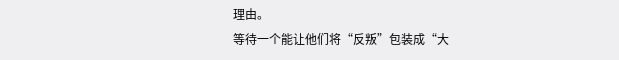理由。
等待一个能让他们将“反叛”包装成“大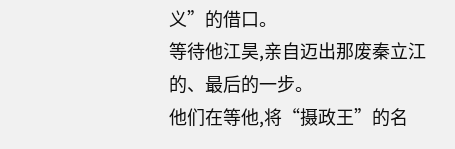义”的借口。
等待他江昊,亲自迈出那废秦立江的、最后的一步。
他们在等他,将“摄政王”的名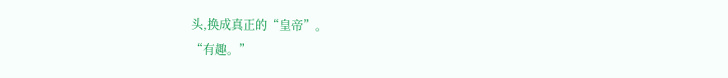头,换成真正的“皇帝”。
“有趣。”